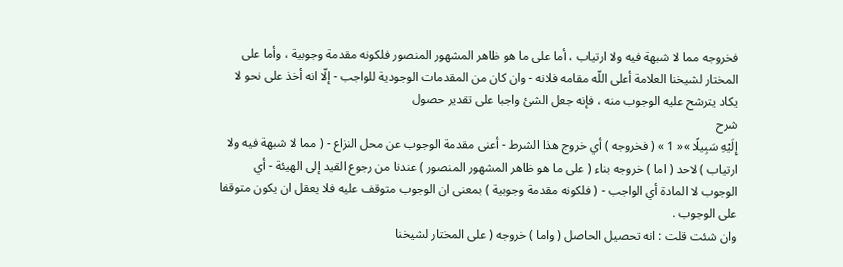فخروجه مما لا شبهة فيه ولا ارتياب ، أما على ما هو ظاهر المشهور المنصور فلكونه مقدمة وجوبية ، وأما على المختار لشيخنا العلامة أعلى اللّه مقامه فلانه - وان كان من المقدمات الوجودية للواجب - إلّا انه أخذ على نحو لا يكاد يترشح عليه الوجوب منه ، فإنه جعل الشئ واجبا على تقدير حصول
شرح
إِلَيْهِ سَبِيلًا »« 1 » ( فخروجه ) أي خروج هذا الشرط - أعنى مقدمة الوجوب عن محل النزاع - ( مما لا شبهة فيه ولا ارتياب ) لاحد ( اما ) خروجه بناء ( على ما هو ظاهر المشهور المنصور ) عندنا من رجوع القيد إلى الهيئة - أي الوجوب لا المادة أي الواجب - ( فلكونه مقدمة وجوبية ) بمعنى ان الوجوب متوقف عليه فلا يعقل ان يكون متوقفا على الوجوب .
وان شئت قلت : انه تحصيل الحاصل ( واما ) خروجه ( على المختار لشيخنا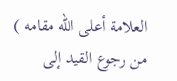العلامة أعلى اللّه مقامه ) من رجوع القيد إلى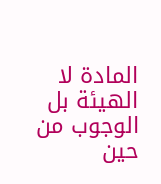المادة لا الهيئة بل الوجوب من حين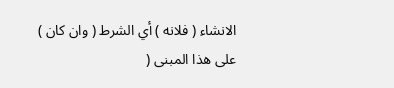الانشاء ( فلانه ) أي الشرط ( وان كان ) على هذا المبنى (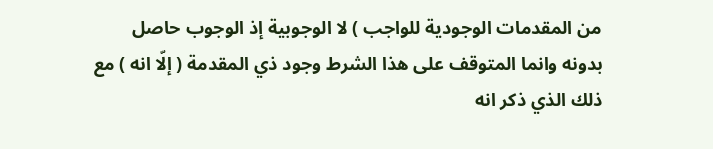من المقدمات الوجودية للواجب ) لا الوجوبية إذ الوجوب حاصل بدونه وانما المتوقف على هذا الشرط وجود ذي المقدمة ( إلّا انه ) مع ذلك الذي ذكر انه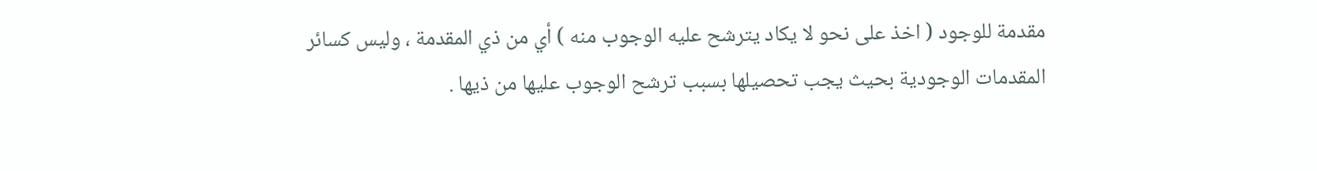مقدمة للوجود ( اخذ على نحو لا يكاد يترشح عليه الوجوب منه ) أي من ذي المقدمة ، وليس كسائر المقدمات الوجودية بحيث يجب تحصيلها بسبب ترشح الوجوب عليها من ذيها .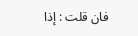فان قلت : إذا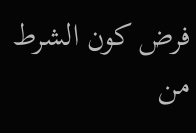فرض كون الشرط من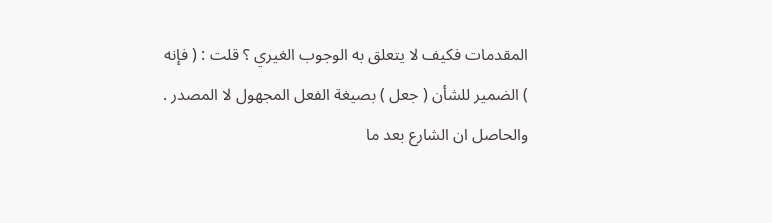المقدمات فكيف لا يتعلق به الوجوب الغيري ؟ قلت : ( فإنه ) الضمير للشأن ( جعل ) بصيغة الفعل المجهول لا المصدر .
والحاصل ان الشارع بعد ما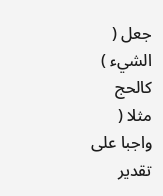جعل ( الشيء ) كالحج مثلا ( واجبا على تقدير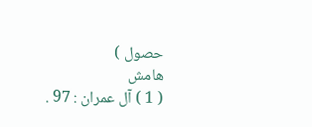حصول )
هامش
( 1 ) آل عمران : 97 .